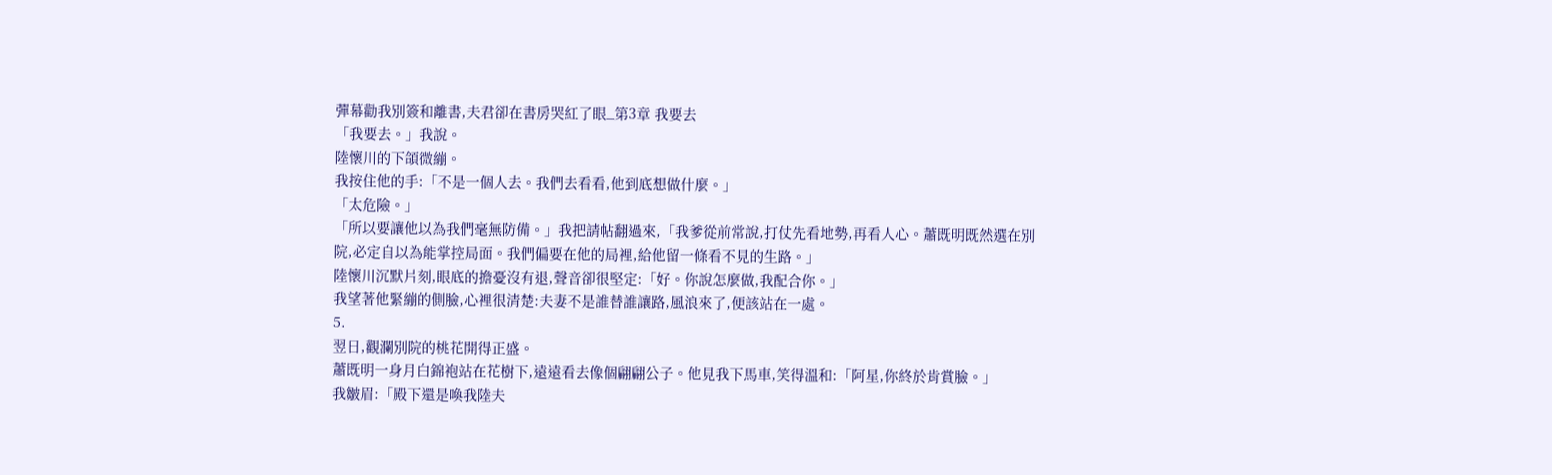彈幕勸我別簽和離書,夫君卻在書房哭紅了眼_第3章 我要去
「我要去。」我說。
陸懷川的下頜微繃。
我按住他的手:「不是一個人去。我們去看看,他到底想做什麼。」
「太危險。」
「所以要讓他以為我們毫無防備。」我把請帖翻過來,「我爹從前常說,打仗先看地勢,再看人心。蕭既明既然選在別院,必定自以為能掌控局面。我們偏要在他的局裡,給他留一條看不見的生路。」
陸懷川沉默片刻,眼底的擔憂沒有退,聲音卻很堅定:「好。你說怎麼做,我配合你。」
我望著他緊繃的側臉,心裡很清楚:夫妻不是誰替誰讓路,風浪來了,便該站在一處。
5.
翌日,觀瀾別院的桃花開得正盛。
蕭既明一身月白錦袍站在花樹下,遠遠看去像個翩翩公子。他見我下馬車,笑得溫和:「阿星,你終於肯賞臉。」
我皺眉:「殿下還是喚我陸夫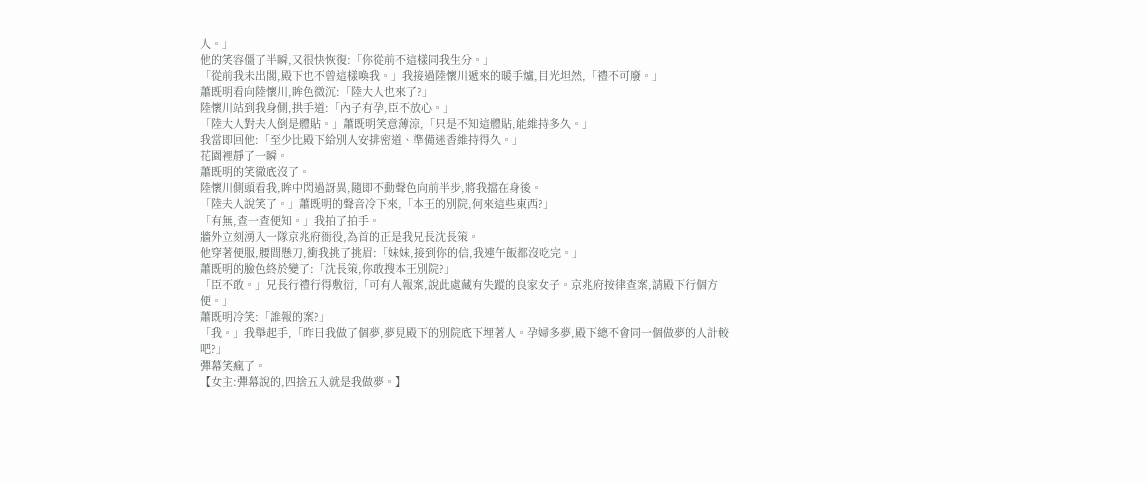人。」
他的笑容僵了半瞬,又很快恢復:「你從前不這樣同我生分。」
「從前我未出閣,殿下也不曾這樣喚我。」我接過陸懷川遞來的暖手爐,目光坦然,「禮不可廢。」
蕭既明看向陸懷川,眸色微沉:「陸大人也來了?」
陸懷川站到我身側,拱手道:「內子有孕,臣不放心。」
「陸大人對夫人倒是體貼。」蕭既明笑意薄涼,「只是不知這體貼,能維持多久。」
我當即回他:「至少比殿下給別人安排密道、準備迷香維持得久。」
花園裡靜了一瞬。
蕭既明的笑徹底沒了。
陸懷川側頭看我,眸中閃過訝異,隨即不動聲色向前半步,將我擋在身後。
「陸夫人說笑了。」蕭既明的聲音冷下來,「本王的別院,何來這些東西?」
「有無,查一查便知。」我拍了拍手。
牆外立刻湧入一隊京兆府衙役,為首的正是我兄長沈長策。
他穿著便服,腰間懸刀,衝我挑了挑眉:「妹妹,接到你的信,我連午飯都沒吃完。」
蕭既明的臉色終於變了:「沈長策,你敢搜本王別院?」
「臣不敢。」兄長行禮行得敷衍,「可有人報案,說此處藏有失蹤的良家女子。京兆府按律查案,請殿下行個方便。」
蕭既明冷笑:「誰報的案?」
「我。」我舉起手,「昨日我做了個夢,夢見殿下的別院底下埋著人。孕婦多夢,殿下總不會同一個做夢的人計較吧?」
彈幕笑瘋了。
【女主:彈幕說的,四捨五入就是我做夢。】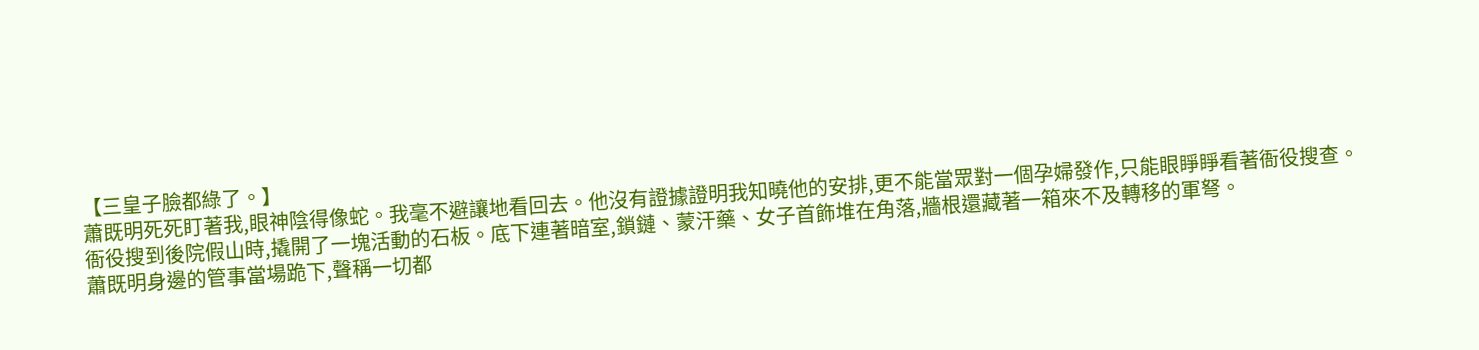【三皇子臉都綠了。】
蕭既明死死盯著我,眼神陰得像蛇。我毫不避讓地看回去。他沒有證據證明我知曉他的安排,更不能當眾對一個孕婦發作,只能眼睜睜看著衙役搜查。
衙役搜到後院假山時,撬開了一塊活動的石板。底下連著暗室,鎖鏈、蒙汗藥、女子首飾堆在角落,牆根還藏著一箱來不及轉移的軍弩。
蕭既明身邊的管事當場跪下,聲稱一切都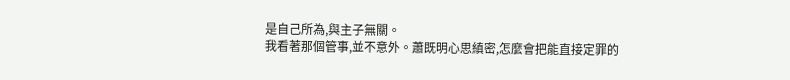是自己所為,與主子無關。
我看著那個管事,並不意外。蕭既明心思縝密,怎麼會把能直接定罪的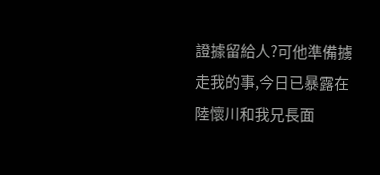證據留給人?可他準備擄走我的事,今日已暴露在陸懷川和我兄長面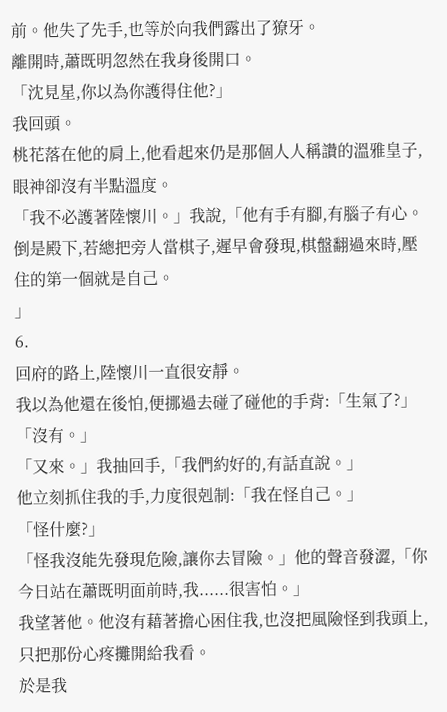前。他失了先手,也等於向我們露出了獠牙。
離開時,蕭既明忽然在我身後開口。
「沈見星,你以為你護得住他?」
我回頭。
桃花落在他的肩上,他看起來仍是那個人人稱讚的溫雅皇子,眼神卻沒有半點溫度。
「我不必護著陸懷川。」我說,「他有手有腳,有腦子有心。倒是殿下,若總把旁人當棋子,遲早會發現,棋盤翻過來時,壓住的第一個就是自己。
」
6.
回府的路上,陸懷川一直很安靜。
我以為他還在後怕,便挪過去碰了碰他的手背:「生氣了?」
「沒有。」
「又來。」我抽回手,「我們約好的,有話直說。」
他立刻抓住我的手,力度很剋制:「我在怪自己。」
「怪什麼?」
「怪我沒能先發現危險,讓你去冒險。」他的聲音發澀,「你今日站在蕭既明面前時,我......很害怕。」
我望著他。他沒有藉著擔心困住我,也沒把風險怪到我頭上,只把那份心疼攤開給我看。
於是我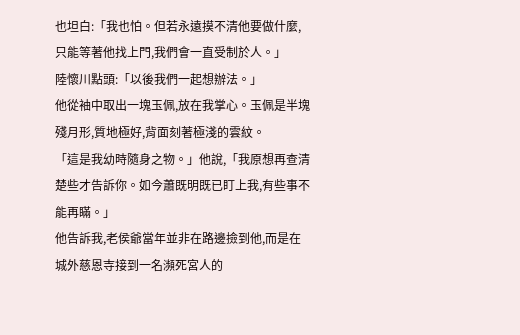也坦白:「我也怕。但若永遠摸不清他要做什麼,只能等著他找上門,我們會一直受制於人。」
陸懷川點頭:「以後我們一起想辦法。」
他從袖中取出一塊玉佩,放在我掌心。玉佩是半塊殘月形,質地極好,背面刻著極淺的雲紋。
「這是我幼時隨身之物。」他說,「我原想再查清楚些才告訴你。如今蕭既明既已盯上我,有些事不能再瞞。」
他告訴我,老侯爺當年並非在路邊撿到他,而是在城外慈恩寺接到一名瀕死宮人的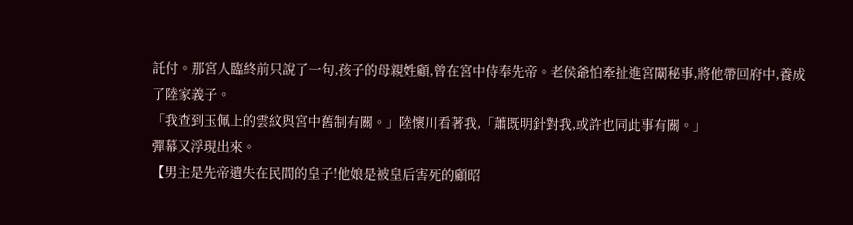託付。那宮人臨終前只說了一句,孩子的母親姓顧,曾在宮中侍奉先帝。老侯爺怕牽扯進宮闈秘事,將他帶回府中,養成了陸家義子。
「我查到玉佩上的雲紋與宮中舊制有關。」陸懷川看著我,「蕭既明針對我,或許也同此事有關。」
彈幕又浮現出來。
【男主是先帝遺失在民間的皇子!他娘是被皇后害死的顧昭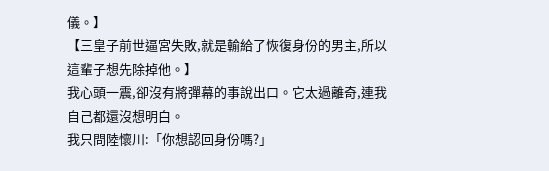儀。】
【三皇子前世逼宮失敗,就是輸給了恢復身份的男主,所以這輩子想先除掉他。】
我心頭一震,卻沒有將彈幕的事說出口。它太過離奇,連我自己都還沒想明白。
我只問陸懷川:「你想認回身份嗎?」